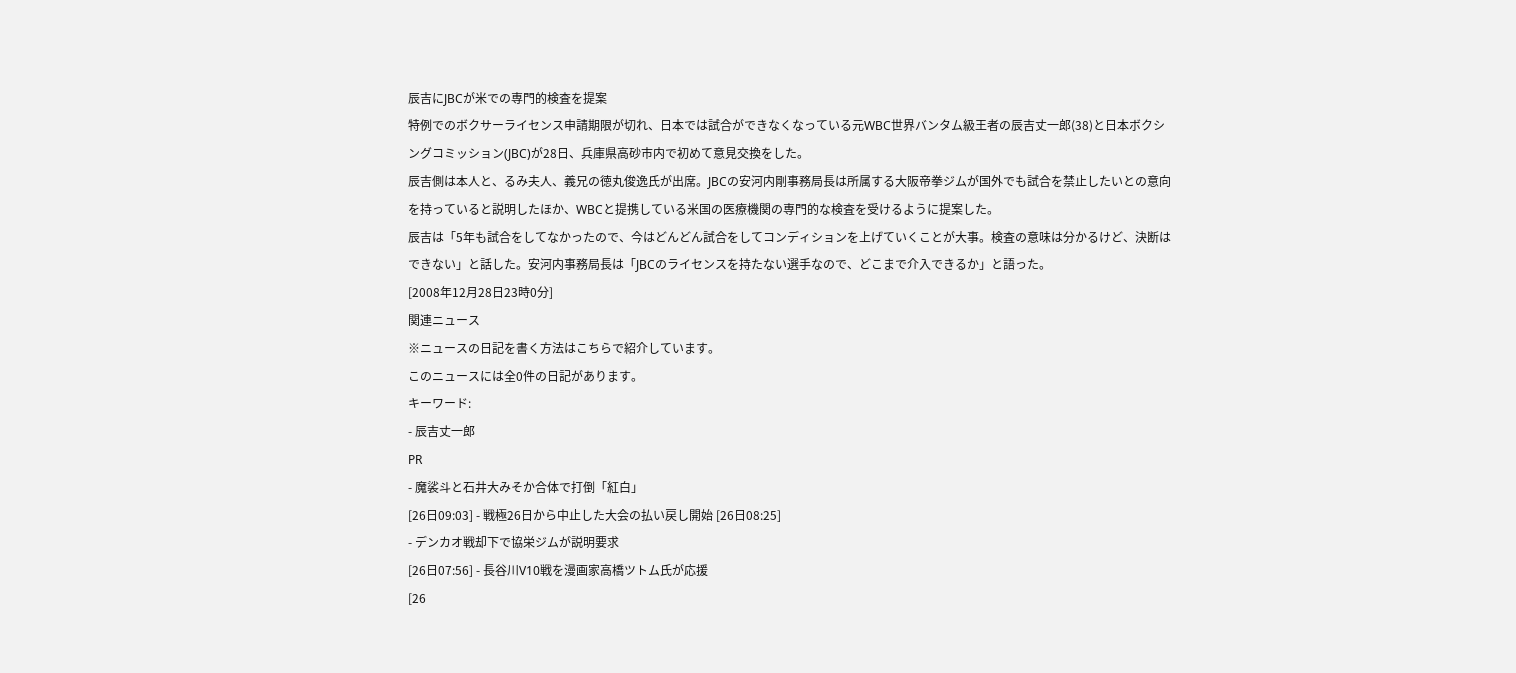辰吉にJBCが米での専門的検査を提案
特例でのボクサーライセンス申請期限が切れ、日本では試合ができなくなっている元WBC世界バンタム級王者の辰吉丈一郎(38)と日本ボクシングコミッション(JBC)が28日、兵庫県高砂市内で初めて意見交換をした。
辰吉側は本人と、るみ夫人、義兄の徳丸俊逸氏が出席。JBCの安河内剛事務局長は所属する大阪帝拳ジムが国外でも試合を禁止したいとの意向を持っていると説明したほか、WBCと提携している米国の医療機関の専門的な検査を受けるように提案した。
辰吉は「5年も試合をしてなかったので、今はどんどん試合をしてコンディションを上げていくことが大事。検査の意味は分かるけど、決断はできない」と話した。安河内事務局長は「JBCのライセンスを持たない選手なので、どこまで介入できるか」と語った。
[2008年12月28日23時0分]
関連ニュース
※ニュースの日記を書く方法はこちらで紹介しています。
このニュースには全0件の日記があります。
キーワード:
- 辰吉丈一郎
PR
- 魔裟斗と石井大みそか合体で打倒「紅白」
[26日09:03] - 戦極26日から中止した大会の払い戻し開始 [26日08:25]
- デンカオ戦却下で協栄ジムが説明要求
[26日07:56] - 長谷川V10戦を漫画家高橋ツトム氏が応援
[26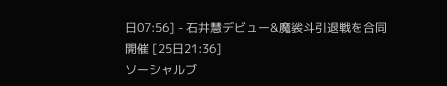日07:56] - 石井慧デビュー&魔裟斗引退戦を合同開催 [25日21:36]
ソーシャルブ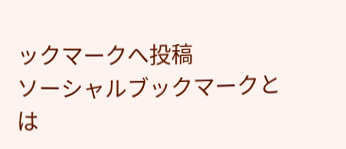ックマークへ投稿
ソーシャルブックマークとは